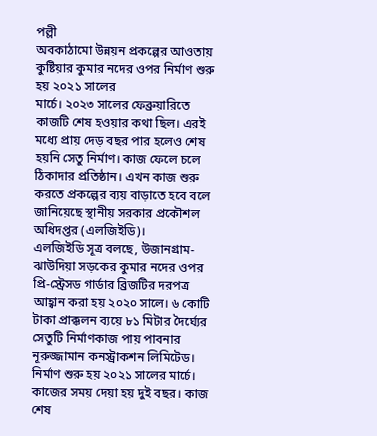পল্লী
অবকাঠামো উন্নয়ন প্রকল্পের আওতায় কুষ্টিয়ার কুমার নদের ওপর নির্মাণ শুরু হয় ২০২১ সালের
মার্চে। ২০২৩ সালের ফেব্রুয়ারিতে কাজটি শেষ হওয়ার কথা ছিল। এরই মধ্যে প্রায় দেড় বছর পার হলেও শেষ হয়নি সেতু নির্মাণ। কাজ ফেলে চলে ঠিকাদার প্রতিষ্ঠান। এখন কাজ শুরু করতে প্রকল্পের ব্যয় বাড়াতে হবে বলে জানিয়েছে স্থানীয় সরকার প্রকৌশল অধিদপ্তর (এলজিইডি)।
এলজিইডি সূত্র বলছে, উজানগ্রাম-ঝাউদিয়া সড়কের কুমার নদের ওপর প্রি-স্ট্রেসড গার্ডার ব্রিজটির দরপত্র আহ্বান করা হয় ২০২০ সালে। ৬ কোটি টাকা প্রাক্কলন ব্যয়ে ৮১ মিটার দৈর্ঘ্যের সেতুটি নির্মাণকাজ পায় পাবনার নূরুজ্জামান কনস্ট্রাকশন লিমিটেড। নির্মাণ শুরু হয় ২০২১ সালের মার্চে। কাজের সময় দেয়া হয় দুই বছর। কাজ শেষ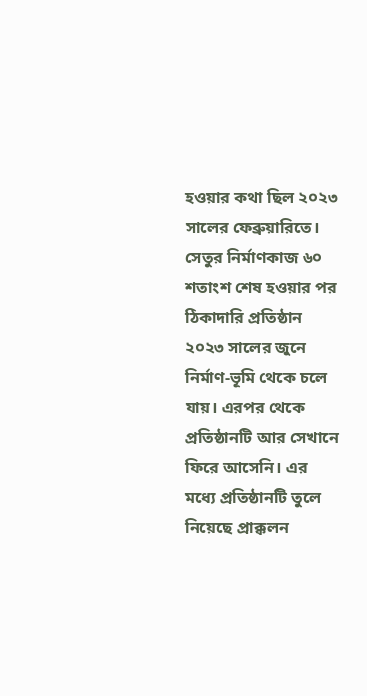হওয়ার কথা ছিল ২০২৩ সালের ফেব্রুয়ারিতে। সেতুর নির্মাণকাজ ৬০ শতাংশ শেষ হওয়ার পর ঠিকাদারি প্রতিষ্ঠান ২০২৩ সালের জুনে নির্মাণ-ভূমি থেকে চলে যায়। এরপর থেকে প্রতিষ্ঠানটি আর সেখানে ফিরে আসেনি। এর মধ্যে প্রতিষ্ঠানটি তুলে নিয়েছে প্রাক্কলন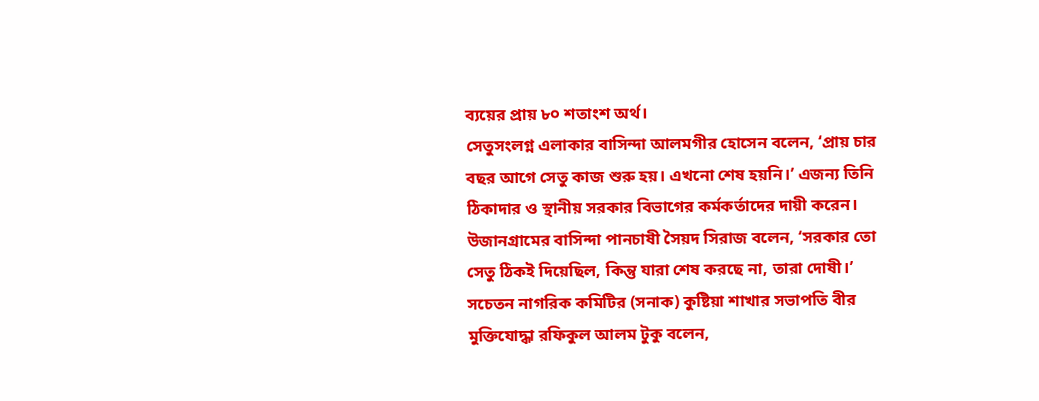ব্যয়ের প্রায় ৮০ শতাংশ অর্থ।
সেতুসংলগ্ন এলাকার বাসিন্দা আলমগীর হোসেন বলেন, ‘প্রায় চার বছর আগে সেতু কাজ শুরু হয়। এখনো শেষ হয়নি।’ এজন্য তিনি ঠিকাদার ও স্থানীয় সরকার বিভাগের কর্মকর্তাদের দায়ী করেন।
উজানগ্রামের বাসিন্দা পানচাষী সৈয়দ সিরাজ বলেন, ‘সরকার তো সেতু ঠিকই দিয়েছিল, কিন্তু যারা শেষ করছে না, তারা দোষী।’
সচেতন নাগরিক কমিটির (সনাক) কুষ্টিয়া শাখার সভাপতি বীর মুক্তিযোদ্ধা রফিকুল আলম টুকু বলেন,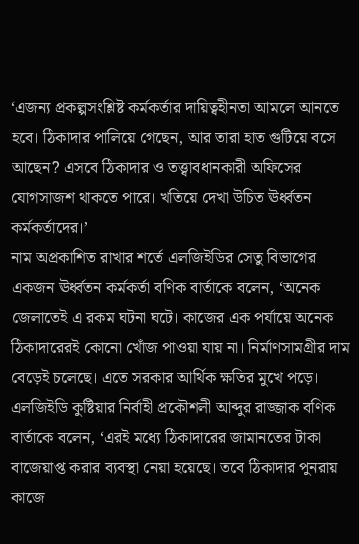‘এজন্য প্রকল্পসংশ্লিষ্ট কর্মকর্তার দায়িত্বহীনতা আমলে আনতে হবে। ঠিকাদার পালিয়ে গেছেন, আর তারা হাত গুটিয়ে বসে আছেন? এসবে ঠিকাদার ও তত্ত্বাবধানকারী অফিসের যোগসাজশ থাকতে পারে। খতিয়ে দেখা উচিত ঊর্ধ্বতন কর্মকর্তাদের।’
নাম অপ্রকাশিত রাখার শর্তে এলজিইডির সেতু বিভাগের একজন ঊর্ধ্বতন কর্মকর্তা বণিক বার্তাকে বলেন, ‘অনেক জেলাতেই এ রকম ঘটনা ঘটে। কাজের এক পর্যায়ে অনেক ঠিকাদারেরই কোনো খোঁজ পাওয়া যায় না। নির্মাণসামগ্রীর দাম বেড়েই চলেছে। এতে সরকার আর্থিক ক্ষতির মুখে পড়ে।
এলজিইডি কুষ্টিয়ার নির্বাহী প্রকৌশলী আব্দুর রাজ্জাক বণিক বার্তাকে বলেন, ‘এরই মধ্যে ঠিকাদারের জামানতের টাকা বাজেয়াপ্ত করার ব্যবস্থা নেয়া হয়েছে। তবে ঠিকাদার পুনরায় কাজে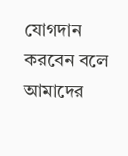যোগদান করবেন বলে আমাদের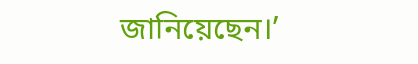জানিয়েছেন।’